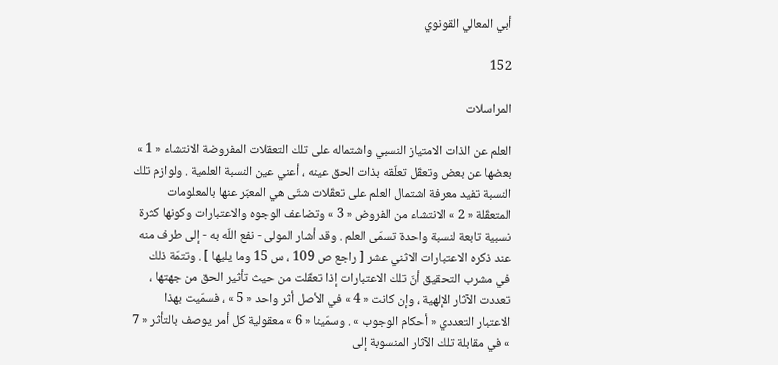أبي المعالي القونوي

152

المراسلات

العلم عن الذات الامتياز النسبي واشتماله على تلك التعقلات المفروضة الانتشاء « 1 » بعضها عن بعض وتعقّل تعلّقه بذات الحق عينه ، أعني عين النسبة العلمية . ولوازم تلك النسبة تفيد معرفة اشتمال العلم على تعقّلات شتّى هي المعبّر عنها بالمعلومات المتعقّلة « 2 » الانتشاء من الفروض « 3 » وتضاعف الوجوه والاعتبارات وكونها كثرة نسبية تابعة لنسبة واحدة تسمّى العلم . وقد أشار المولى - نفع اللّه به - إلى طرف منه عند ذكره الاعتبارات الاثني عشر [ راجع ص 109 ، س 15 وما يليها ] . وتتمّة ذلك في مشرب التحقيق أنّ تلك الاعتبارات إذا تعقّلت من حيث تأثير الحق من جهتها ، تعددت الآثار الإلهية ، وإن كانت « 4 » في الأصل أثر واحد « 5 » ، فسمّيت بهذا الاعتبار التعددي « أحكام الوجوب » . وسمّينا « 6 » معقولية كل أمر يوصف بالتأثر « 7 » في مقابلة تلك الآثار المنسوبة إلى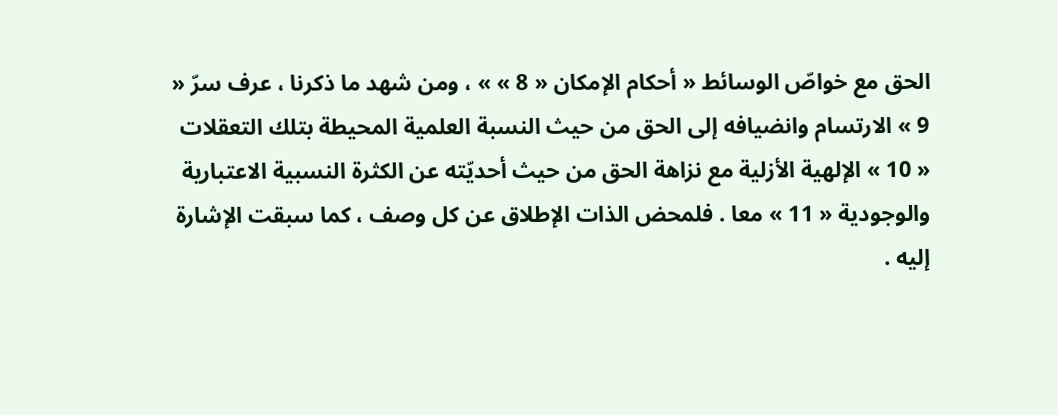الحق مع خواصّ الوسائط « أحكام الإمكان « 8 » » ، ومن شهد ما ذكرنا ، عرف سرّ « 9 » الارتسام وانضيافه إلى الحق من حيث النسبة العلمية المحيطة بتلك التعقلات « 10 » الإلهية الأزلية مع نزاهة الحق من حيث أحديّته عن الكثرة النسبية الاعتبارية والوجودية « 11 » معا . فلمحض الذات الإطلاق عن كل وصف ، كما سبقت الإشارة إليه .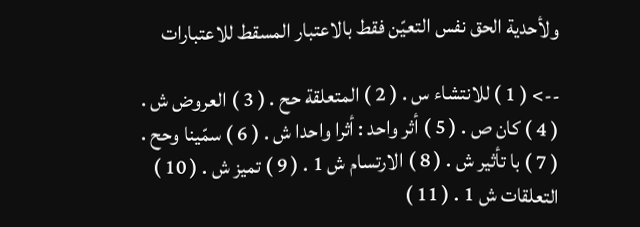ولأحدية الحق نفس التعيّن فقط بالاعتبار المسقط للاعتبارات

--> ( 1 ) للانتشاء س . ( 2 ) المتعلقة حح . ( 3 ) العروض ش . ( 4 ) كان ص . ( 5 ) أثر واحد : أثرا واحدا ش . ( 6 ) سمّينا وحح . ( 7 ) با تأثير ش . ( 8 ) الارتسام ش 1 . ( 9 ) تميز ش . ( 10 ) التعلقات ش 1 . ( 11 )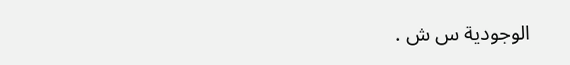الوجودية س ش .